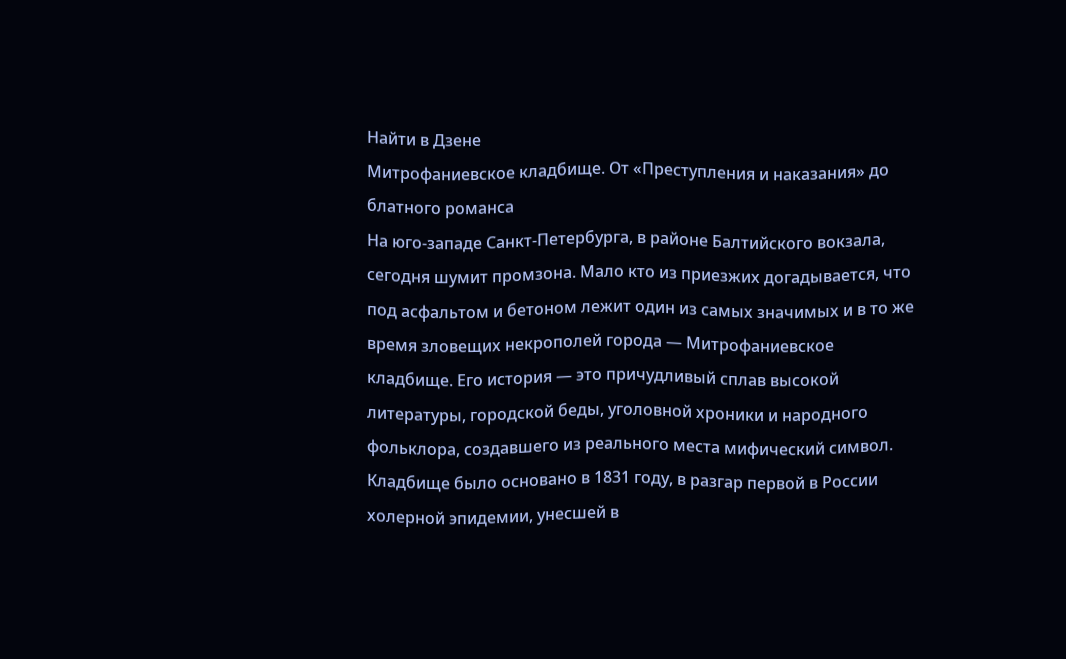Найти в Дзене
Митрофаниевское кладбище. От «Преступления и наказания» до блатного романса
На юго-западе Санкт-Петербурга, в районе Балтийского вокзала, сегодня шумит промзона. Мало кто из приезжих догадывается, что под асфальтом и бетоном лежит один из самых значимых и в то же время зловещих некрополей города — Митрофаниевское кладбище. Его история — это причудливый сплав высокой литературы, городской беды, уголовной хроники и народного фольклора, создавшего из реального места мифический символ. Кладбище было основано в 1831 году, в разгар первой в России холерной эпидемии, унесшей в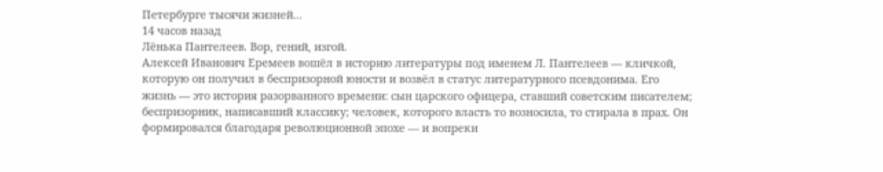Петербурге тысячи жизней...
14 часов назад
Лёнька Пантелеев. Вор, гений, изгой.
Алексей Иванович Еремеев вошёл в историю литературы под именем Л. Пантелеев — кличкой, которую он получил в беспризорной юности и возвёл в статус литературного псевдонима. Его жизнь — это история разорванного времени: сын царского офицера, ставший советским писателем; беспризорник, написавший классику; человек, которого власть то возносила, то стирала в прах. Он формировался благодаря революционной эпохе — и вопреки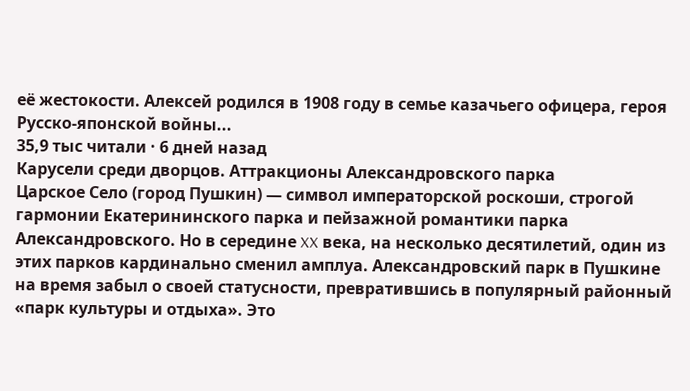её жестокости. Алексей родился в 1908 году в семье казачьего офицера, героя Русско-японской войны...
35,9 тыс читали · 6 дней назад
Карусели среди дворцов. Аттракционы Александровского парка
Царское Село (город Пушкин) — символ императорской роскоши, строгой гармонии Екатерининского парка и пейзажной романтики парка Александровского. Но в середине XX века, на несколько десятилетий, один из этих парков кардинально сменил амплуа. Александровский парк в Пушкине на время забыл о своей статусности, превратившись в популярный районный «парк культуры и отдыха». Это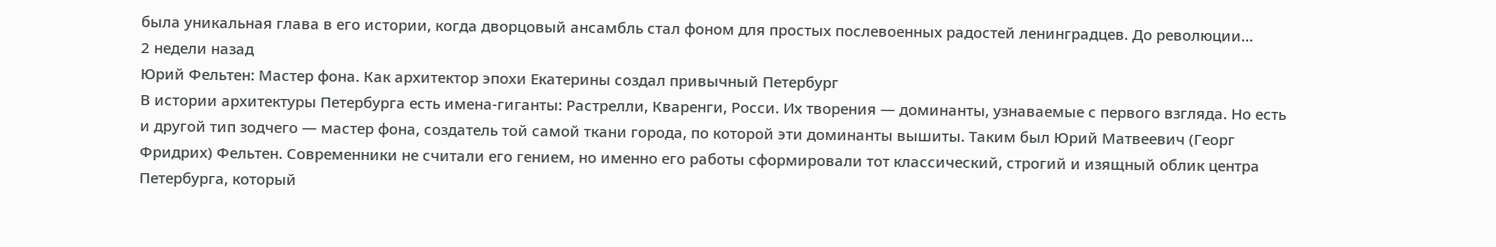была уникальная глава в его истории, когда дворцовый ансамбль стал фоном для простых послевоенных радостей ленинградцев. До революции...
2 недели назад
Юрий Фельтен: Мастер фона. Как архитектор эпохи Екатерины создал привычный Петербург
В истории архитектуры Петербурга есть имена-гиганты: Растрелли, Кваренги, Росси. Их творения — доминанты, узнаваемые с первого взгляда. Но есть и другой тип зодчего — мастер фона, создатель той самой ткани города, по которой эти доминанты вышиты. Таким был Юрий Матвеевич (Георг Фридрих) Фельтен. Современники не считали его гением, но именно его работы сформировали тот классический, строгий и изящный облик центра Петербурга, который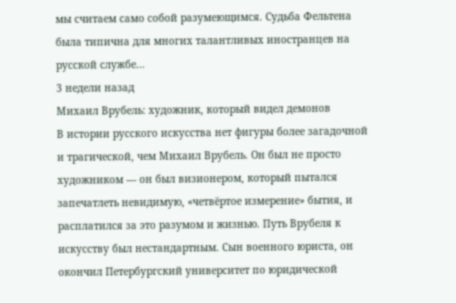мы считаем само собой разумеющимся. Судьба Фельтена была типична для многих талантливых иностранцев на русской службе...
3 недели назад
Михаил Врубель: художник, который видел демонов
В истории русского искусства нет фигуры более загадочной и трагической, чем Михаил Врубель. Он был не просто художником — он был визионером, который пытался запечатлеть невидимую, «четвёртое измерение» бытия, и расплатился за это разумом и жизнью. Путь Врубеля к искусству был нестандартным. Сын военного юриста, он окончил Петербургский университет по юридической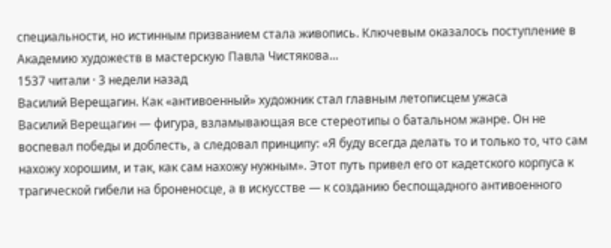специальности, но истинным призванием стала живопись. Ключевым оказалось поступление в Академию художеств в мастерскую Павла Чистякова...
1537 читали · 3 недели назад
Василий Верещагин. Как «антивоенный» художник стал главным летописцем ужаса
Василий Верещагин — фигура, взламывающая все стереотипы о батальном жанре. Он не воспевал победы и доблесть, а следовал принципу: «Я буду всегда делать то и только то, что сам нахожу хорошим, и так, как сам нахожу нужным». Этот путь привел его от кадетского корпуса к трагической гибели на броненосце, а в искусстве — к созданию беспощадного антивоенного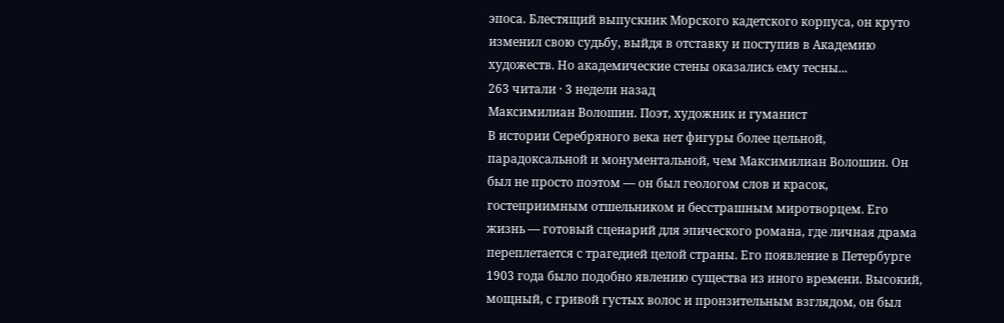эпоса. Блестящий выпускник Морского кадетского корпуса, он круто изменил свою судьбу, выйдя в отставку и поступив в Академию художеств. Но академические стены оказались ему тесны...
263 читали · 3 недели назад
Максимилиан Волошин. Поэт, художник и гуманист
В истории Серебряного века нет фигуры более цельной, парадоксальной и монументальной, чем Максимилиан Волошин. Он был не просто поэтом — он был геологом слов и красок, гостеприимным отшельником и бесстрашным миротворцем. Его жизнь — готовый сценарий для эпического романа, где личная драма переплетается с трагедией целой страны. Его появление в Петербурге 1903 года было подобно явлению существа из иного времени. Высокий, мощный, с гривой густых волос и пронзительным взглядом, он был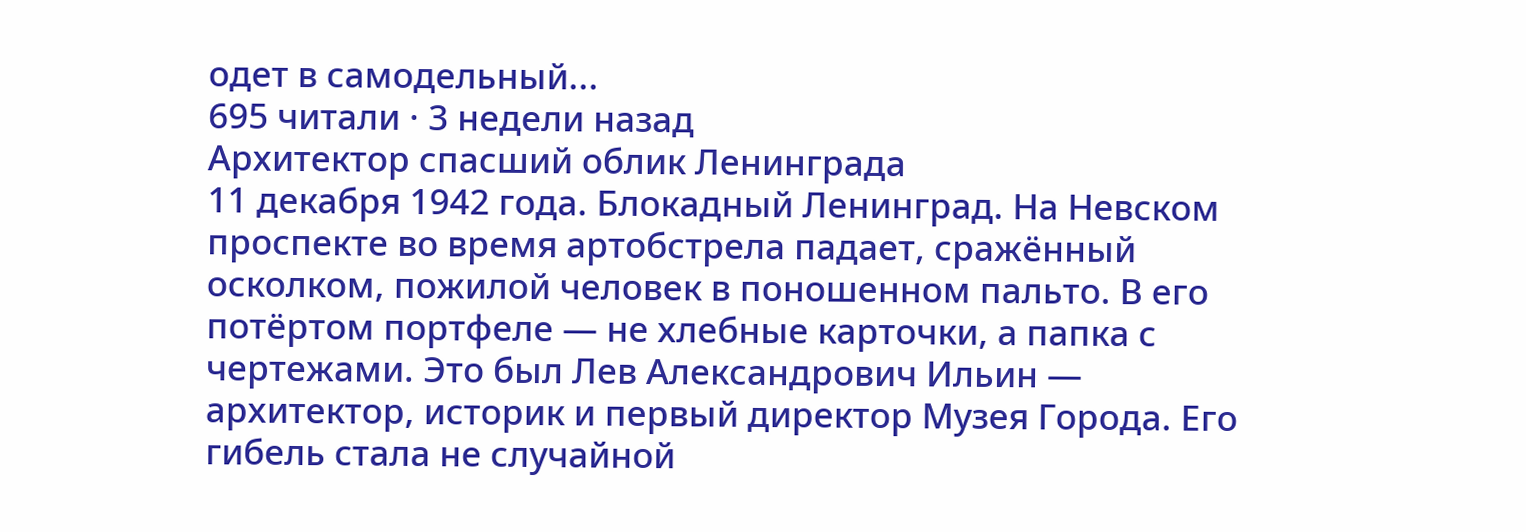одет в самодельный...
695 читали · 3 недели назад
Архитектор спасший облик Ленинграда
11 декабря 1942 года. Блокадный Ленинград. На Невском проспекте во время артобстрела падает, сражённый осколком, пожилой человек в поношенном пальто. В его потёртом портфеле — не хлебные карточки, а папка с чертежами. Это был Лев Александрович Ильин — архитектор, историк и первый директор Музея Города. Его гибель стала не случайной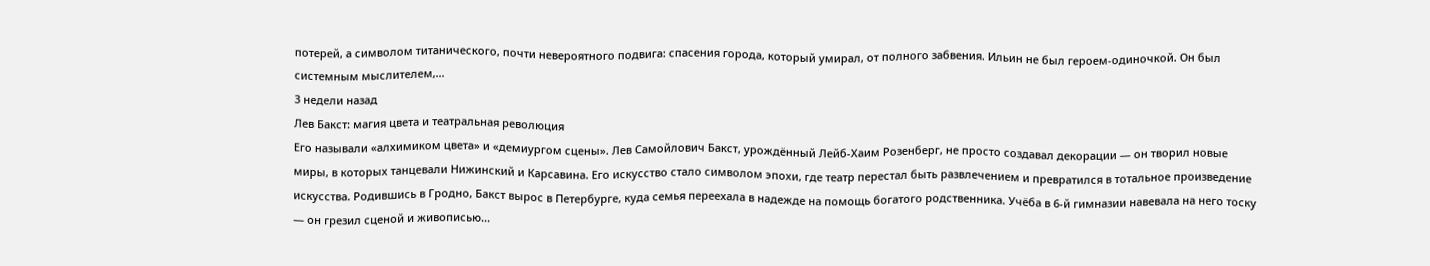потерей, а символом титанического, почти невероятного подвига: спасения города, который умирал, от полного забвения. Ильин не был героем-одиночкой. Он был системным мыслителем,...
3 недели назад
Лев Бакст: магия цвета и театральная революция
Его называли «алхимиком цвета» и «демиургом сцены». Лев Самойлович Бакст, урождённый Лейб-Хаим Розенберг, не просто создавал декорации — он творил новые миры, в которых танцевали Нижинский и Карсавина. Его искусство стало символом эпохи, где театр перестал быть развлечением и превратился в тотальное произведение искусства. Родившись в Гродно, Бакст вырос в Петербурге, куда семья переехала в надежде на помощь богатого родственника. Учёба в 6-й гимназии навевала на него тоску — он грезил сценой и живописью...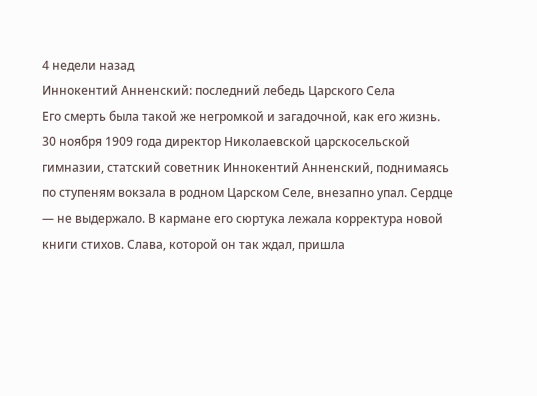4 недели назад
Иннокентий Анненский: последний лебедь Царского Села
Его смерть была такой же негромкой и загадочной, как его жизнь. 30 ноября 1909 года директор Николаевской царскосельской гимназии, статский советник Иннокентий Анненский, поднимаясь по ступеням вокзала в родном Царском Селе, внезапно упал. Сердце — не выдержало. В кармане его сюртука лежала корректура новой книги стихов. Слава, которой он так ждал, пришла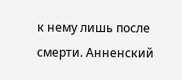к нему лишь после смерти. Анненский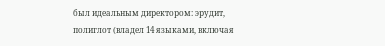был идеальным директором: эрудит, полиглот (владел 14 языками, включая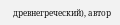древнегреческий), автор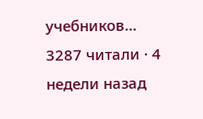учебников...
3287 читали · 4 недели назад